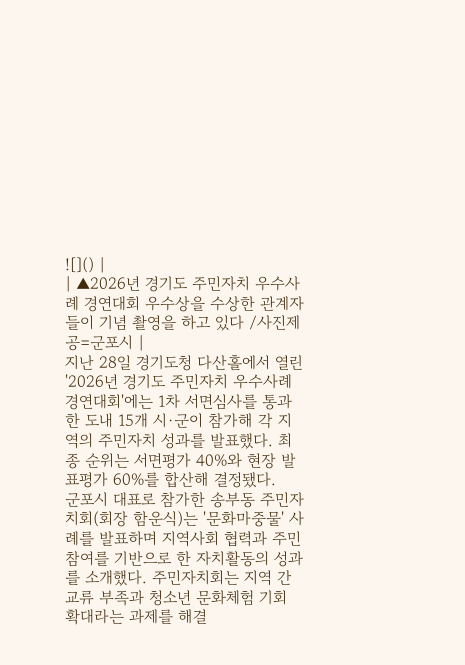![]() |
| ▲2026년 경기도 주민자치 우수사례 경연대회 우수상을 수상한 관계자들이 기념 촬영을 하고 있다 /사진제공=군포시 |
지난 28일 경기도청 다산홀에서 열린 '2026년 경기도 주민자치 우수사례 경연대회'에는 1차 서면심사를 통과한 도내 15개 시·군이 참가해 각 지역의 주민자치 성과를 발표했다. 최종 순위는 서면평가 40%와 현장 발표평가 60%를 합산해 결정됐다.
군포시 대표로 참가한 송부동 주민자치회(회장 함운식)는 '문화마중물' 사례를 발표하며 지역사회 협력과 주민 참여를 기반으로 한 자치활동의 성과를 소개했다. 주민자치회는 지역 간 교류 부족과 청소년 문화체험 기회 확대라는 과제를 해결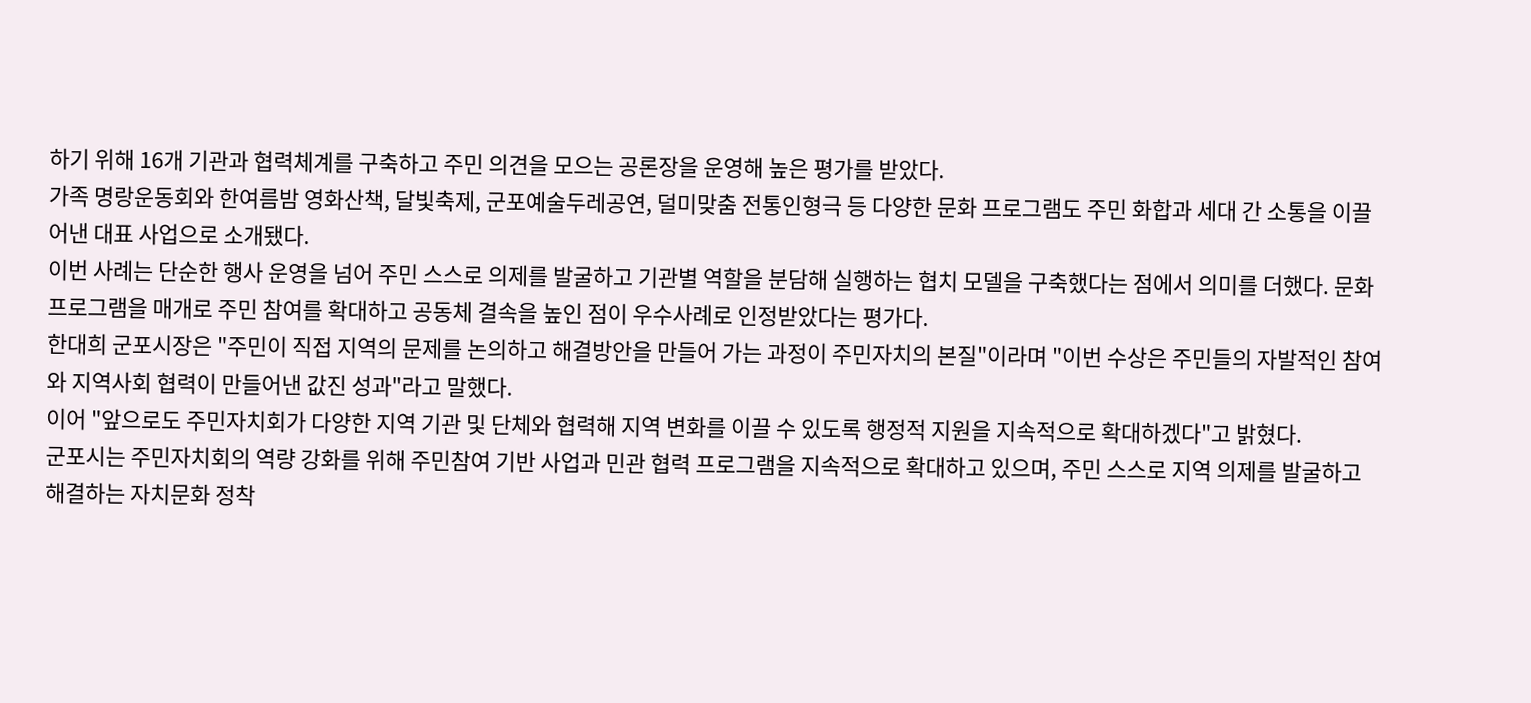하기 위해 16개 기관과 협력체계를 구축하고 주민 의견을 모으는 공론장을 운영해 높은 평가를 받았다.
가족 명랑운동회와 한여름밤 영화산책, 달빛축제, 군포예술두레공연, 덜미맞춤 전통인형극 등 다양한 문화 프로그램도 주민 화합과 세대 간 소통을 이끌어낸 대표 사업으로 소개됐다.
이번 사례는 단순한 행사 운영을 넘어 주민 스스로 의제를 발굴하고 기관별 역할을 분담해 실행하는 협치 모델을 구축했다는 점에서 의미를 더했다. 문화 프로그램을 매개로 주민 참여를 확대하고 공동체 결속을 높인 점이 우수사례로 인정받았다는 평가다.
한대희 군포시장은 "주민이 직접 지역의 문제를 논의하고 해결방안을 만들어 가는 과정이 주민자치의 본질"이라며 "이번 수상은 주민들의 자발적인 참여와 지역사회 협력이 만들어낸 값진 성과"라고 말했다.
이어 "앞으로도 주민자치회가 다양한 지역 기관 및 단체와 협력해 지역 변화를 이끌 수 있도록 행정적 지원을 지속적으로 확대하겠다"고 밝혔다.
군포시는 주민자치회의 역량 강화를 위해 주민참여 기반 사업과 민관 협력 프로그램을 지속적으로 확대하고 있으며, 주민 스스로 지역 의제를 발굴하고 해결하는 자치문화 정착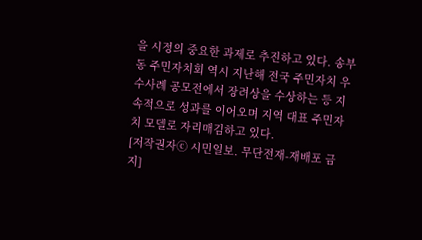을 시정의 중요한 과제로 추진하고 있다. 송부동 주민자치회 역시 지난해 전국 주민자치 우수사례 공모전에서 장려상을 수상하는 등 지속적으로 성과를 이어오며 지역 대표 주민자치 모델로 자리매김하고 있다.
[저작권자ⓒ 시민일보. 무단전재-재배포 금지]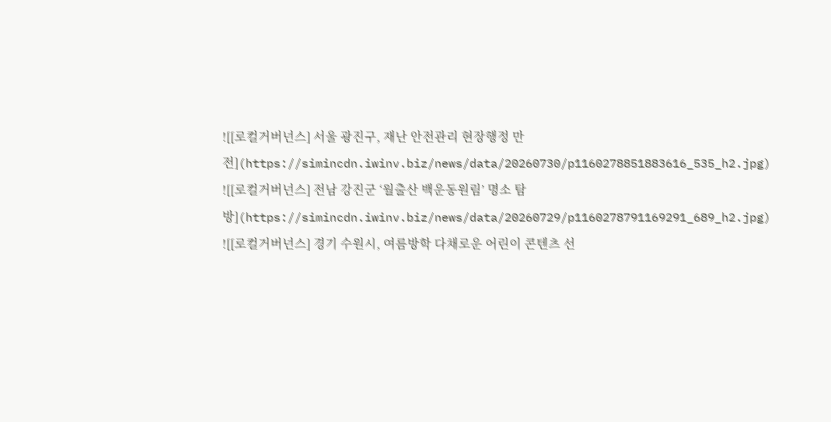![[로컬거버넌스] 서울 광진구, 재난 안전관리 현장행정 만전](https://simincdn.iwinv.biz/news/data/20260730/p1160278851883616_535_h2.jpg)
![[로컬거버넌스] 전남 강진군 ‘월출산 백운동원림’ 명소 탐방](https://simincdn.iwinv.biz/news/data/20260729/p1160278791169291_689_h2.jpg)
![[로컬거버넌스] 경기 수원시, 여름방학 다채로운 어린이 콘텐츠 선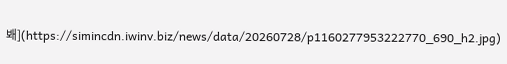봬](https://simincdn.iwinv.biz/news/data/20260728/p1160277953222770_690_h2.jpg)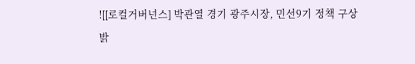![[로컬거버넌스] 박관열 경기 광주시장, 민선9기 정책 구상 밝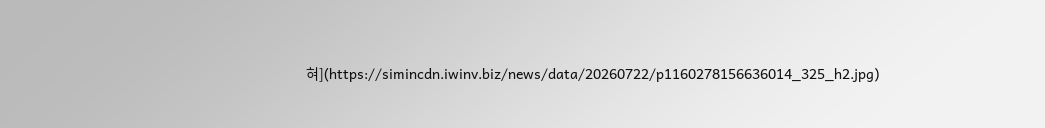혀](https://simincdn.iwinv.biz/news/data/20260722/p1160278156636014_325_h2.jpg)